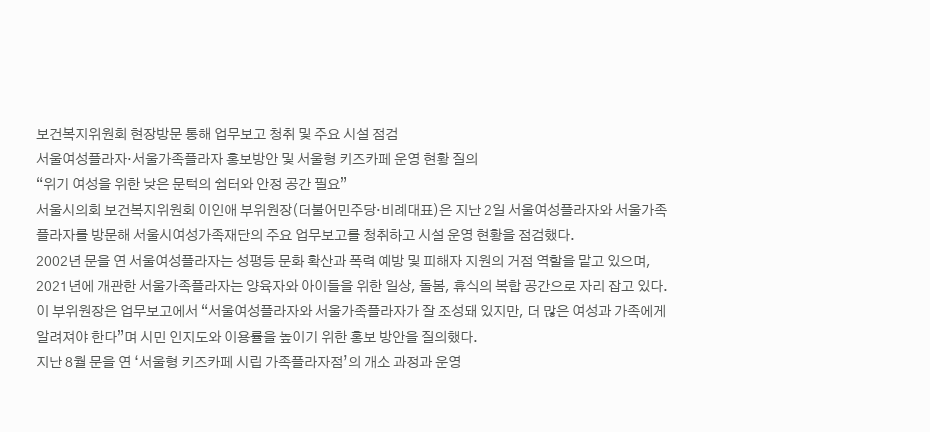보건복지위원회 현장방문 통해 업무보고 청취 및 주요 시설 점검
서울여성플라자·서울가족플라자 홍보방안 및 서울형 키즈카페 운영 현황 질의
“위기 여성을 위한 낮은 문턱의 쉼터와 안정 공간 필요”
서울시의회 보건복지위원회 이인애 부위원장(더불어민주당·비례대표)은 지난 2일 서울여성플라자와 서울가족플라자를 방문해 서울시여성가족재단의 주요 업무보고를 청취하고 시설 운영 현황을 점검했다.
2002년 문을 연 서울여성플라자는 성평등 문화 확산과 폭력 예방 및 피해자 지원의 거점 역할을 맡고 있으며, 2021년에 개관한 서울가족플라자는 양육자와 아이들을 위한 일상, 돌봄, 휴식의 복합 공간으로 자리 잡고 있다.
이 부위원장은 업무보고에서 “서울여성플라자와 서울가족플라자가 잘 조성돼 있지만, 더 많은 여성과 가족에게 알려져야 한다”며 시민 인지도와 이용률을 높이기 위한 홍보 방안을 질의했다.
지난 8월 문을 연 ‘서울형 키즈카페 시립 가족플라자점’의 개소 과정과 운영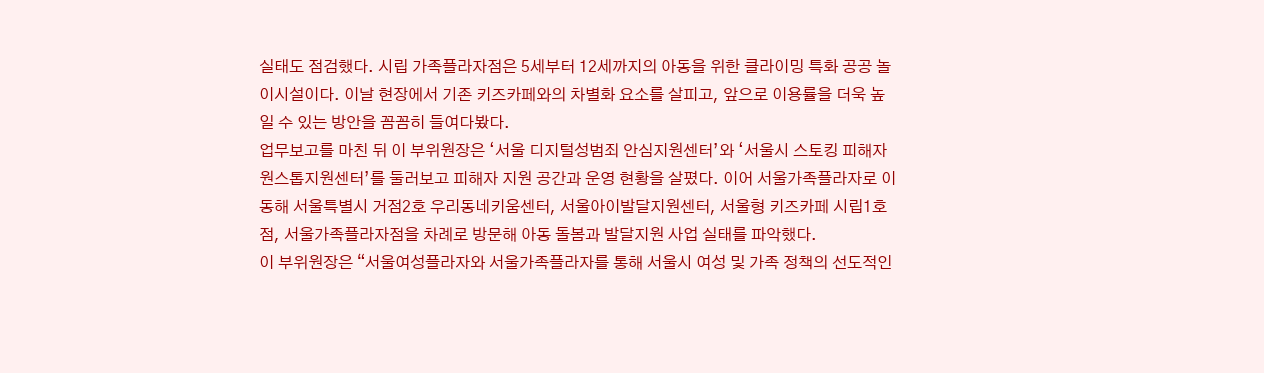실태도 점검했다. 시립 가족플라자점은 5세부터 12세까지의 아동을 위한 클라이밍 특화 공공 놀이시설이다. 이날 현장에서 기존 키즈카페와의 차별화 요소를 살피고, 앞으로 이용률을 더욱 높일 수 있는 방안을 꼼꼼히 들여다봤다.
업무보고를 마친 뒤 이 부위원장은 ‘서울 디지털성범죄 안심지원센터’와 ‘서울시 스토킹 피해자 원스톱지원센터’를 둘러보고 피해자 지원 공간과 운영 현황을 살폈다. 이어 서울가족플라자로 이동해 서울특별시 거점2호 우리동네키움센터, 서울아이발달지원센터, 서울형 키즈카페 시립1호점, 서울가족플라자점을 차례로 방문해 아동 돌봄과 발달지원 사업 실태를 파악했다.
이 부위원장은 “서울여성플라자와 서울가족플라자를 통해 서울시 여성 및 가족 정책의 선도적인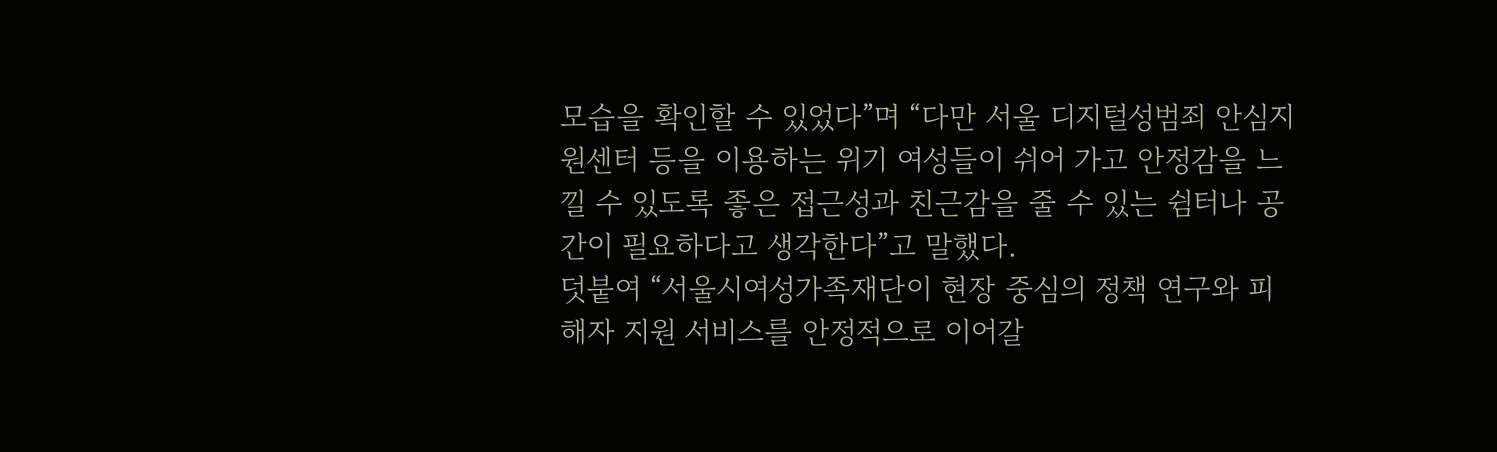모습을 확인할 수 있었다”며 “다만 서울 디지털성범죄 안심지원센터 등을 이용하는 위기 여성들이 쉬어 가고 안정감을 느낄 수 있도록 좋은 접근성과 친근감을 줄 수 있는 쉼터나 공간이 필요하다고 생각한다”고 말했다.
덧붙여 “서울시여성가족재단이 현장 중심의 정책 연구와 피해자 지원 서비스를 안정적으로 이어갈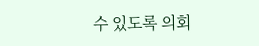수 있도록 의회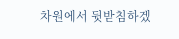차원에서 뒷받침하겠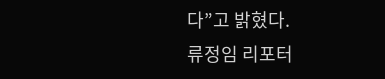다”고 밝혔다.
류정임 리포터